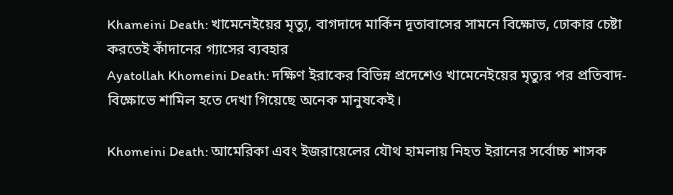Khameini Death: খামেনেইয়ের মৃত্যু, বাগদাদে মার্কিন দূতাবাসের সামনে বিক্ষোভ, ঢোকার চেষ্টা করতেই কাঁদানের গ্যাসের ব্যবহার
Ayatollah Khomeini Death: দক্ষিণ ইরাকের বিভিন্ন প্রদেশেও খামেনেইয়ের মৃত্যুর পর প্রতিবাদ-বিক্ষোভে শামিল হতে দেখা গিয়েছে অনেক মানুষকেই।

Khomeini Death: আমেরিকা এবং ইজরায়েলের যৌথ হামলায় নিহত ইরানের সর্বোচ্চ শাসক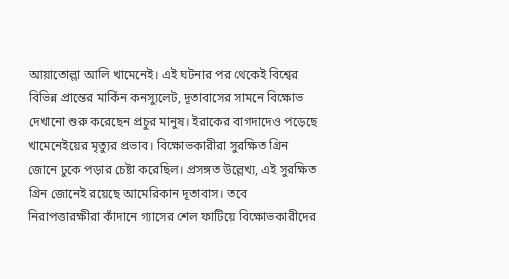আয়াতোল্লা আলি খামেনেই। এই ঘটনার পর থেকেই বিশ্বের বিভিন্ন প্রান্তের মার্কিন কনস্যুলেট, দূতাবাসের সামনে বিক্ষোভ দেখানো শুরু করেছেন প্রচুর মানুষ। ইরাকের বাগদাদেও পড়েছে খামেনেইয়ের মৃত্যুর প্রভাব। বিক্ষোভকারীরা সুরক্ষিত গ্রিন জোনে ঢুকে পড়ার চেষ্টা করেছিল। প্রসঙ্গত উল্লেখ্য, এই সুরক্ষিত গ্রিন জোনেই রয়েছে আমেরিকান দূতাবাস। তবে নিরাপত্তারক্ষীরা কাঁদানে গ্যাসের শেল ফাটিয়ে বিক্ষোভকারীদের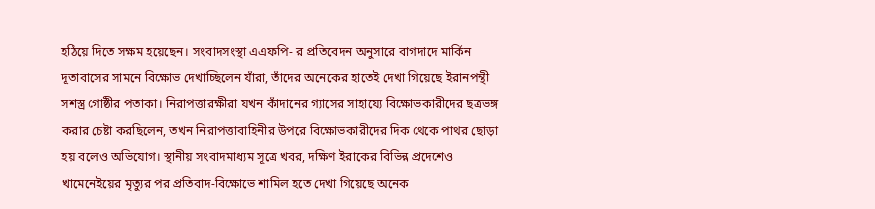হঠিয়ে দিতে সক্ষম হয়েছেন। সংবাদসংস্থা এএফপি- র প্রতিবেদন অনুসারে বাগদাদে মার্কিন দূতাবাসের সামনে বিক্ষোভ দেখাচ্ছিলেন যাঁরা, তাঁদের অনেকের হাতেই দেখা গিয়েছে ইরানপন্থী সশস্ত্র গোষ্ঠীর পতাকা। নিরাপত্তারক্ষীরা যখন কাঁদানের গ্যাসের সাহায্যে বিক্ষোভকারীদের ছত্রভঙ্গ করার চেষ্টা করছিলেন, তখন নিরাপত্তাবাহিনীর উপরে বিক্ষোভকারীদের দিক থেকে পাথর ছোড়া হয় বলেও অভিযোগ। স্থানীয় সংবাদমাধ্যম সূত্রে খবর, দক্ষিণ ইরাকের বিভিন্ন প্রদেশেও খামেনেইয়ের মৃত্যুর পর প্রতিবাদ-বিক্ষোভে শামিল হতে দেখা গিয়েছে অনেক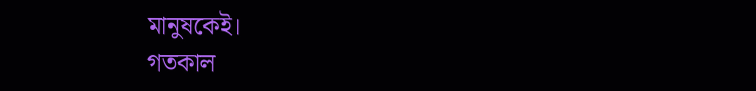মানুষকেই।
গতকাল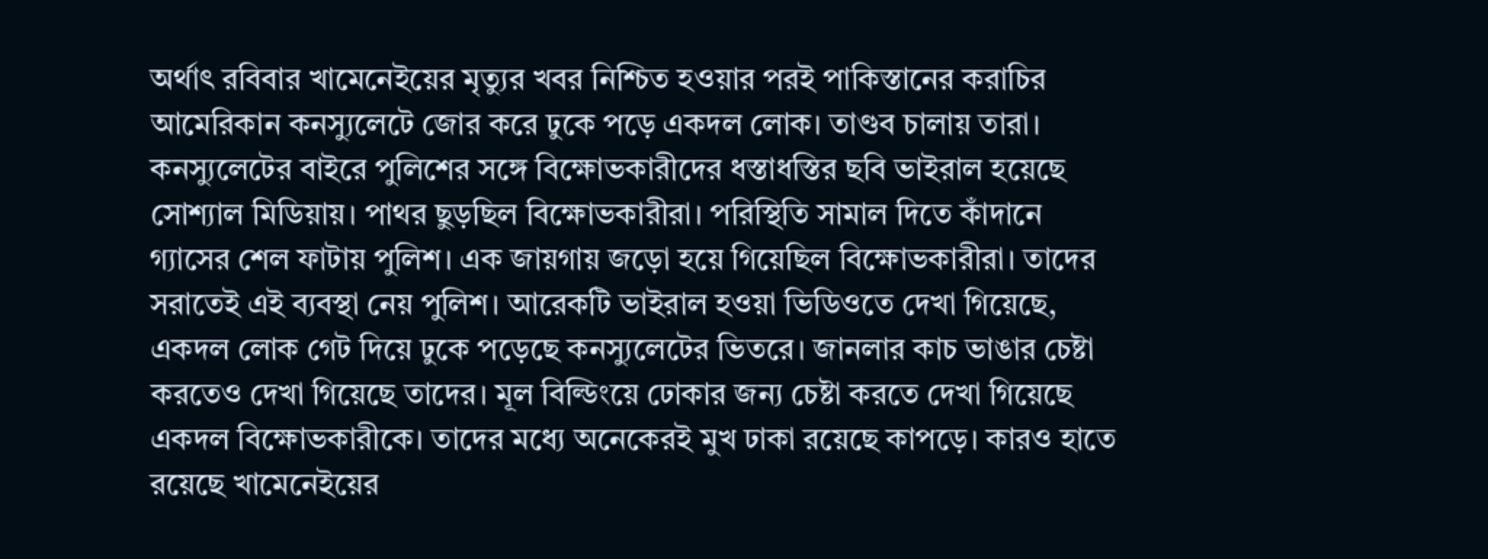অর্থাৎ রবিবার খামেনেইয়ের মৃত্যুর খবর নিশ্চিত হওয়ার পরই পাকিস্তানের করাচির আমেরিকান কনস্যুলেটে জোর করে ঢুকে পড়ে একদল লোক। তাণ্ডব চালায় তারা। কনস্যুলেটের বাইরে পুলিশের সঙ্গে বিক্ষোভকারীদের ধস্তাধস্তির ছবি ভাইরাল হয়েছে সোশ্যাল মিডিয়ায়। পাথর ছুড়ছিল বিক্ষোভকারীরা। পরিস্থিতি সামাল দিতে কাঁদানে গ্যাসের শেল ফাটায় পুলিশ। এক জায়গায় জড়ো হয়ে গিয়েছিল বিক্ষোভকারীরা। তাদের সরাতেই এই ব্যবস্থা নেয় পুলিশ। আরেকটি ভাইরাল হওয়া ভিডিওতে দেখা গিয়েছে, একদল লোক গেট দিয়ে ঢুকে পড়েছে কনস্যুলেটের ভিতরে। জানলার কাচ ভাঙার চেষ্টা করতেও দেখা গিয়েছে তাদের। মূল বিল্ডিংয়ে ঢোকার জন্য চেষ্টা করতে দেখা গিয়েছে একদল বিক্ষোভকারীকে। তাদের মধ্যে অনেকেরই মুখ ঢাকা রয়েছে কাপড়ে। কারও হাতে রয়েছে খামেনেইয়ের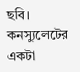ছবি। কনস্যুলেটের একটা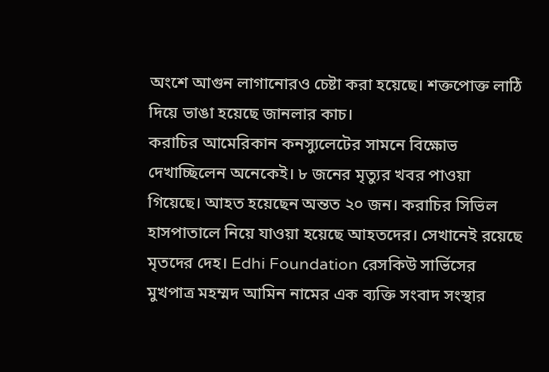অংশে আগুন লাগানোরও চেষ্টা করা হয়েছে। শক্তপোক্ত লাঠি দিয়ে ভাঙা হয়েছে জানলার কাচ।
করাচির আমেরিকান কনস্যুলেটের সামনে বিক্ষোভ দেখাচ্ছিলেন অনেকেই। ৮ জনের মৃত্যুর খবর পাওয়া গিয়েছে। আহত হয়েছেন অন্তত ২০ জন। করাচির সিভিল হাসপাতালে নিয়ে যাওয়া হয়েছে আহতদের। সেখানেই রয়েছে মৃতদের দেহ। Edhi Foundation রেসকিউ সার্ভিসের মুখপাত্র মহম্মদ আমিন নামের এক ব্যক্তি সংবাদ সংস্থার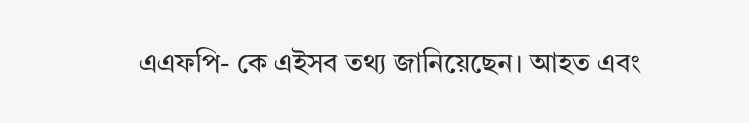এএফপি- কে এইসব তথ্য জানিয়েছেন। আহত এবং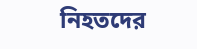নিহতদের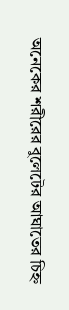অনেকের শরীরের বুলেটের আঘাতের চিহ্ন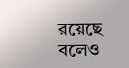রয়েছে বলেও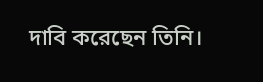দাবি করেছেন তিনি।